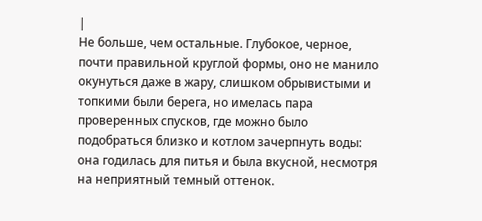|
Не больше, чем остальные. Глубокое, черное, почти правильной круглой формы, оно не манило окунуться даже в жару, слишком обрывистыми и топкими были берега, но имелась пара проверенных спусков, где можно было подобраться близко и котлом зачерпнуть воды: она годилась для питья и была вкусной, несмотря на неприятный темный оттенок.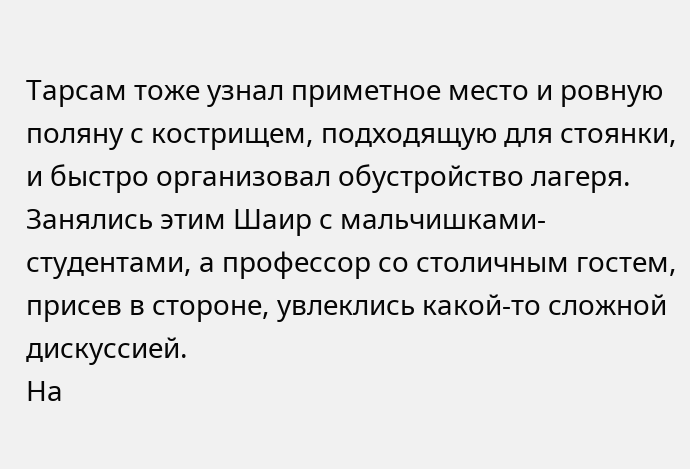Тарсам тоже узнал приметное место и ровную поляну с кострищем, подходящую для стоянки, и быстро организовал обустройство лагеря. Занялись этим Шаир с мальчишками-студентами, а профессор со столичным гостем, присев в стороне, увлеклись какой-то сложной дискуссией.
На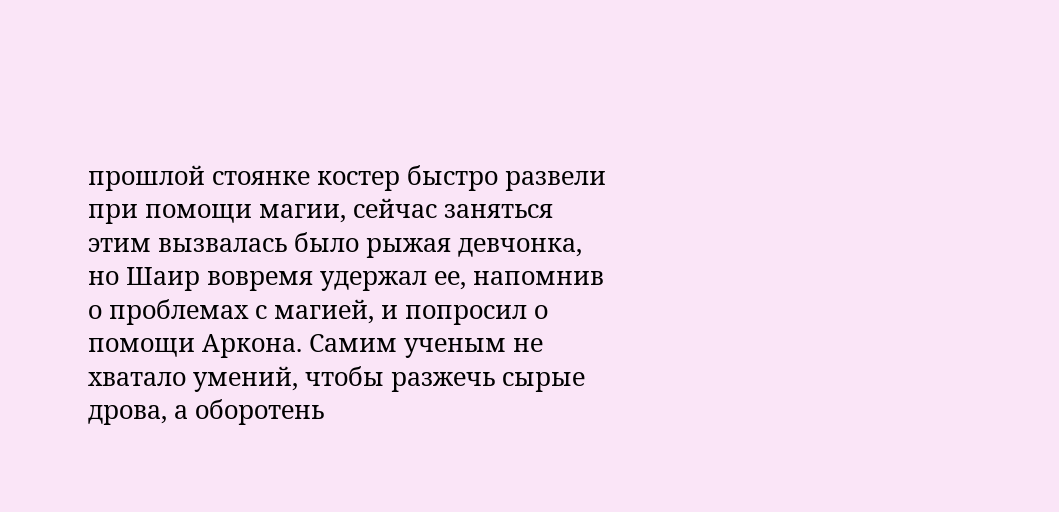прошлой стоянке костер быстро развели при помощи магии, сейчас заняться этим вызвалась было рыжая девчонка, но Шаир вовремя удержал ее, напомнив о проблемах с магией, и попросил о помощи Аркона. Самим ученым не хватало умений, чтобы разжечь сырые дрова, а оборотень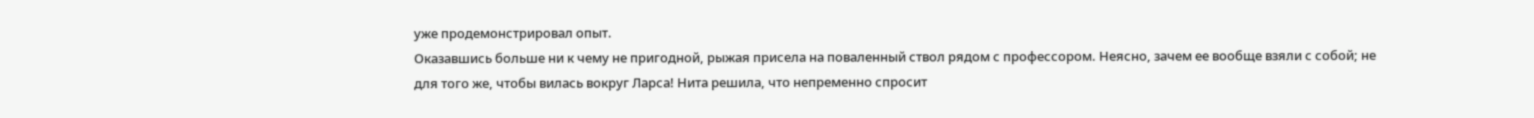уже продемонстрировал опыт.
Оказавшись больше ни к чему не пригодной, рыжая присела на поваленный ствол рядом с профессором. Неясно, зачем ее вообще взяли с собой; не для того же, чтобы вилась вокруг Ларса! Нита решила, что непременно спросит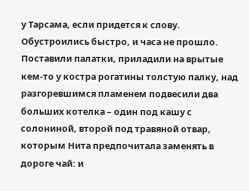у Тарсама, если придется к слову.
Обустроились быстро, и часа не прошло. Поставили палатки, приладили на врытые кем-то у костра рогатины толстую палку, над разгоревшимся пламенем подвесили два больших котелка – один под кашу с солониной, второй под травяной отвар, которым Нита предпочитала заменять в дороге чай: и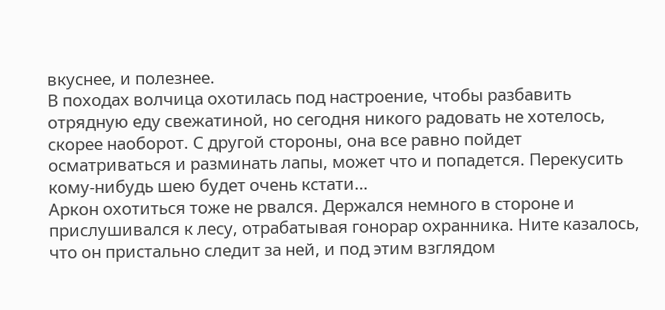вкуснее, и полезнее.
В походах волчица охотилась под настроение, чтобы разбавить отрядную еду свежатиной, но сегодня никого радовать не хотелось, скорее наоборот. С другой стороны, она все равно пойдет осматриваться и разминать лапы, может что и попадется. Перекусить кому-нибудь шею будет очень кстати…
Аркон охотиться тоже не рвался. Держался немного в стороне и прислушивался к лесу, отрабатывая гонорар охранника. Ните казалось, что он пристально следит за ней, и под этим взглядом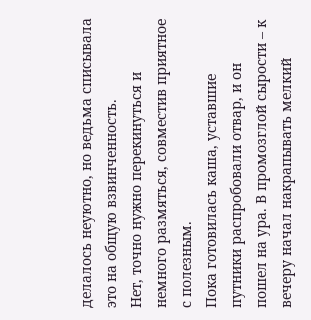делалось неуютно, но ведьма списывала это на общую взвинченность.
Нет, точно нужно перекинуться и немного размяться, совместив приятное с полезным.
Пока готовилась каша, уставшие путники распробовали отвар, и он пошел на ура. В промозглой сырости – к вечеру начал накрапывать мелкий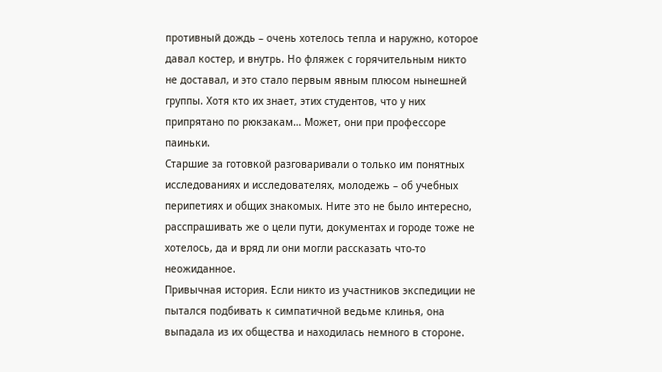противный дождь – очень хотелось тепла и наружно, которое давал костер, и внутрь. Но фляжек с горячительным никто не доставал, и это стало первым явным плюсом нынешней группы. Хотя кто их знает, этих студентов, что у них припрятано по рюкзакам… Может, они при профессоре паиньки.
Старшие за готовкой разговаривали о только им понятных исследованиях и исследователях, молодежь – об учебных перипетиях и общих знакомых. Ните это не было интересно, расспрашивать же о цели пути, документах и городе тоже не хотелось, да и вряд ли они могли рассказать что-то неожиданное.
Привычная история. Если никто из участников экспедиции не пытался подбивать к симпатичной ведьме клинья, она выпадала из их общества и находилась немного в стороне.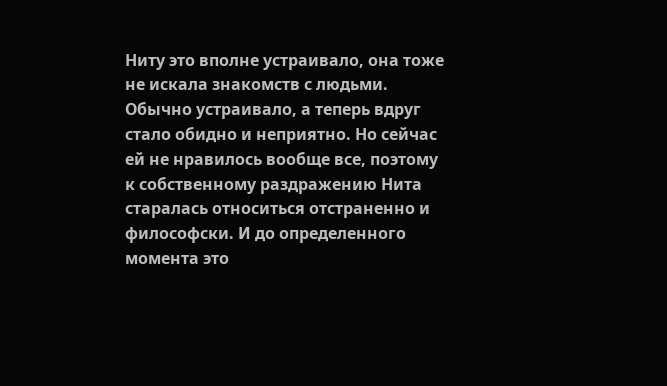Ниту это вполне устраивало, она тоже не искала знакомств с людьми.
Обычно устраивало, а теперь вдруг стало обидно и неприятно. Но сейчас ей не нравилось вообще все, поэтому к собственному раздражению Нита старалась относиться отстраненно и философски. И до определенного момента это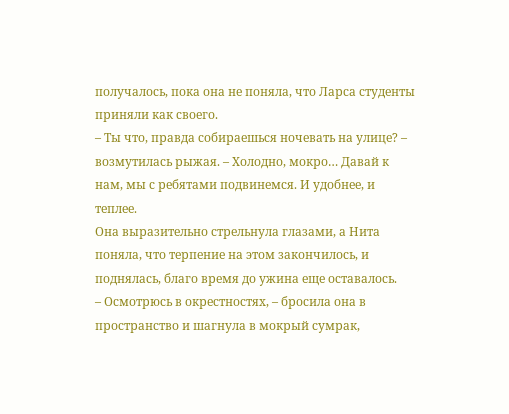получалось, пока она не поняла, что Ларса студенты приняли как своего.
– Ты что, правда собираешься ночевать на улице? – возмутилась рыжая. – Холодно, мокро… Давай к нам, мы с ребятами подвинемся. И удобнее, и теплее.
Она выразительно стрельнула глазами, а Нита поняла, что терпение на этом закончилось, и поднялась, благо время до ужина еще оставалось.
– Осмотрюсь в окрестностях, – бросила она в пространство и шагнула в мокрый сумрак,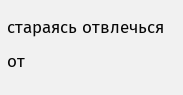стараясь отвлечься от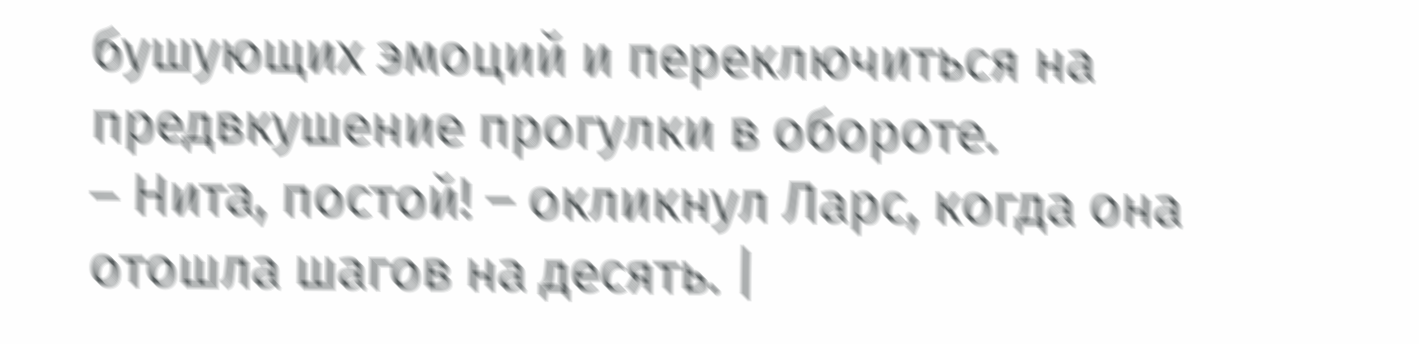бушующих эмоций и переключиться на предвкушение прогулки в обороте.
– Нита, постой! – окликнул Ларс, когда она отошла шагов на десять. |